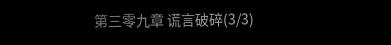第三零九章 谎言破碎(3/3)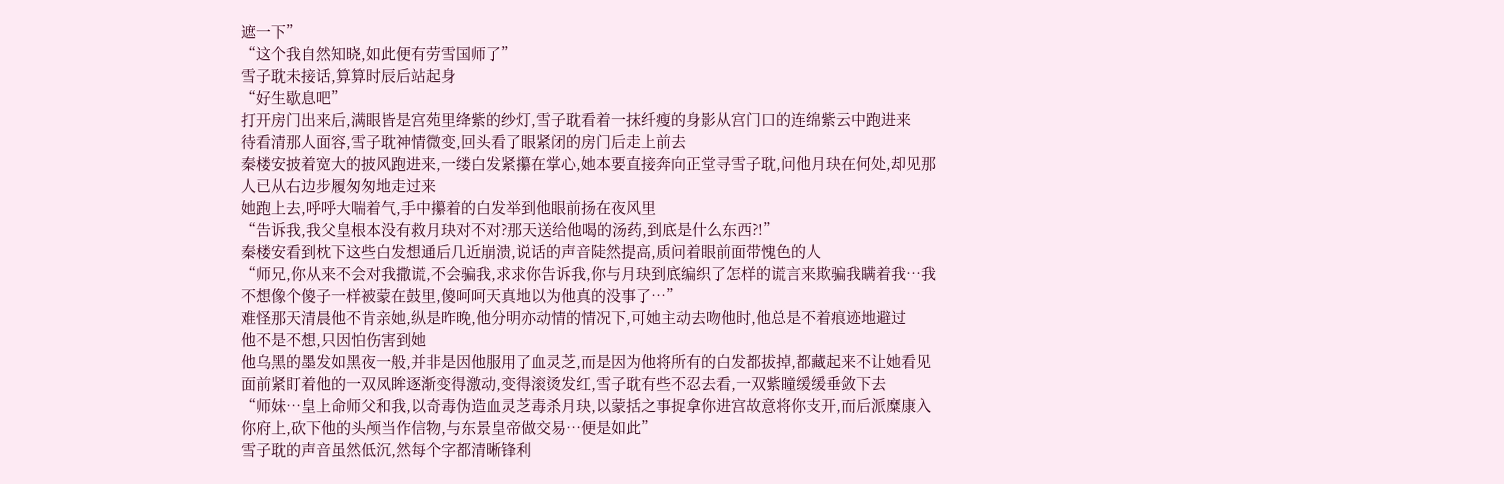遮一下”
“这个我自然知晓,如此便有劳雪国师了”
雪子耽未接话,算算时辰后站起身
“好生歇息吧”
打开房门出来后,满眼皆是宫苑里绛紫的纱灯,雪子耽看着一抹纤瘦的身影从宫门口的连绵紫云中跑进来
待看清那人面容,雪子耽神情微变,回头看了眼紧闭的房门后走上前去
秦楼安披着宽大的披风跑进来,一缕白发紧攥在掌心,她本要直接奔向正堂寻雪子耽,问他月玦在何处,却见那人已从右边步履匆匆地走过来
她跑上去,呼呼大喘着气,手中攥着的白发举到他眼前扬在夜风里
“告诉我,我父皇根本没有救月玦对不对?那天送给他喝的汤药,到底是什么东西?!”
秦楼安看到枕下这些白发想通后几近崩溃,说话的声音陡然提高,质问着眼前面带愧色的人
“师兄,你从来不会对我撒谎,不会骗我,求求你告诉我,你与月玦到底编织了怎样的谎言来欺骗我瞒着我…我不想像个傻子一样被蒙在鼓里,傻呵呵天真地以为他真的没事了…”
难怪那天清晨他不肯亲她,纵是昨晚,他分明亦动情的情况下,可她主动去吻他时,他总是不着痕迹地避过
他不是不想,只因怕伤害到她
他乌黑的墨发如黑夜一般,并非是因他服用了血灵芝,而是因为他将所有的白发都拔掉,都藏起来不让她看见
面前紧盯着他的一双凤眸逐渐变得激动,变得滚烫发红,雪子耽有些不忍去看,一双紫瞳缓缓垂敛下去
“师妹…皇上命师父和我,以奇毒伪造血灵芝毒杀月玦,以蒙括之事捉拿你进宫故意将你支开,而后派糜康入你府上,砍下他的头颅当作信物,与东景皇帝做交易…便是如此”
雪子耽的声音虽然低沉,然每个字都清晰锋利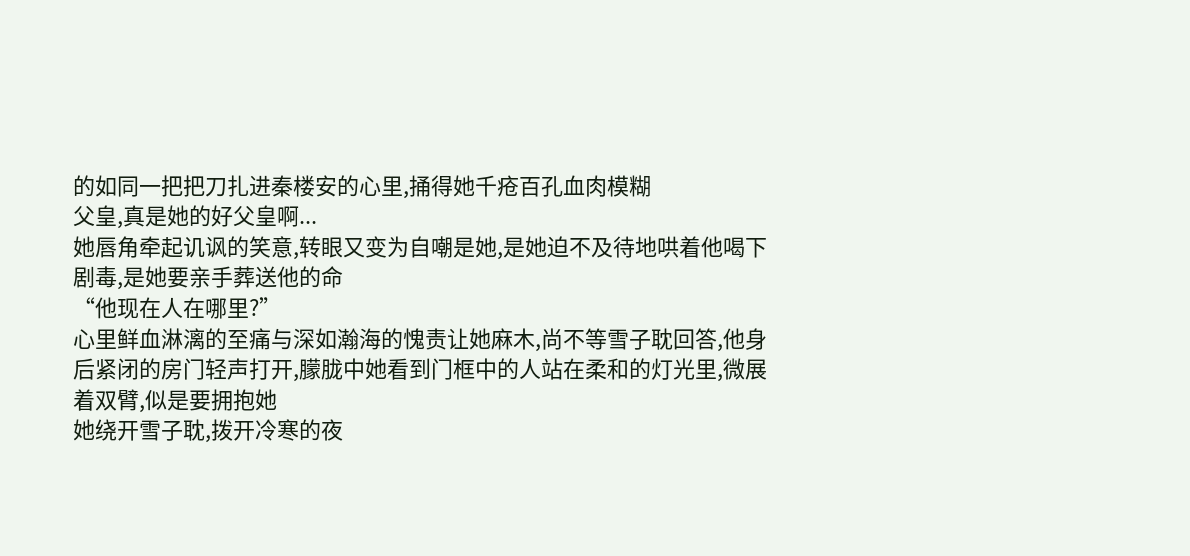的如同一把把刀扎进秦楼安的心里,捅得她千疮百孔血肉模糊
父皇,真是她的好父皇啊...
她唇角牵起讥讽的笑意,转眼又变为自嘲是她,是她迫不及待地哄着他喝下剧毒,是她要亲手葬送他的命
“他现在人在哪里?”
心里鲜血淋漓的至痛与深如瀚海的愧责让她麻木,尚不等雪子耽回答,他身后紧闭的房门轻声打开,朦胧中她看到门框中的人站在柔和的灯光里,微展着双臂,似是要拥抱她
她绕开雪子耽,拨开冷寒的夜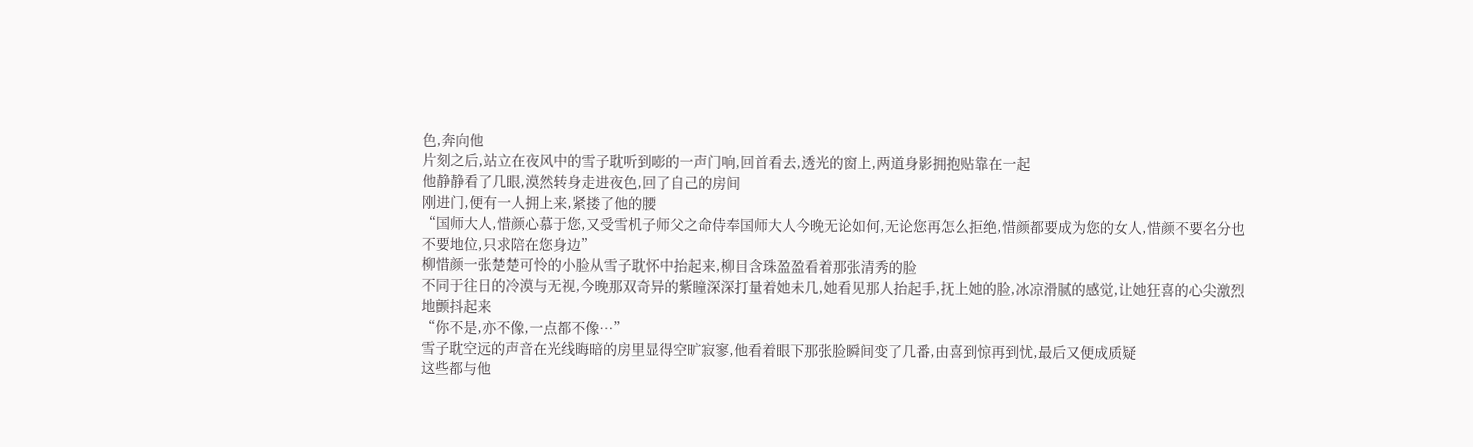色,奔向他
片刻之后,站立在夜风中的雪子耽听到嘭的一声门响,回首看去,透光的窗上,两道身影拥抱贴靠在一起
他静静看了几眼,漠然转身走进夜色,回了自己的房间
刚进门,便有一人拥上来,紧搂了他的腰
“国师大人,惜颜心慕于您,又受雪机子师父之命侍奉国师大人今晚无论如何,无论您再怎么拒绝,惜颜都要成为您的女人,惜颜不要名分也不要地位,只求陪在您身边”
柳惜颜一张楚楚可怜的小脸从雪子耽怀中抬起来,柳目含珠盈盈看着那张清秀的脸
不同于往日的冷漠与无视,今晚那双奇异的紫瞳深深打量着她未几,她看见那人抬起手,抚上她的脸,冰凉滑腻的感觉,让她狂喜的心尖激烈地颤抖起来
“你不是,亦不像,一点都不像…”
雪子耽空远的声音在光线晦暗的房里显得空旷寂寥,他看着眼下那张脸瞬间变了几番,由喜到惊再到忧,最后又便成质疑
这些都与他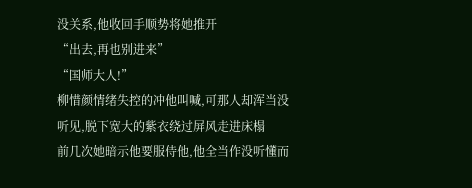没关系,他收回手顺势将她推开
“出去,再也别进来”
“国师大人!”
柳惜颜情绪失控的冲他叫喊,可那人却浑当没听见,脱下宽大的紫衣绕过屏风走进床榻
前几次她暗示他要服侍他,他全当作没听懂而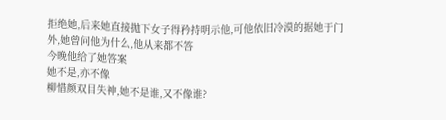拒绝她,后来她直接抛下女子得矜持明示他,可他依旧冷漠的据她于门外,她曾问他为什么,他从来都不答
今晚他给了她答案
她不是,亦不像
柳惜颜双目失神,她不是谁,又不像谁?